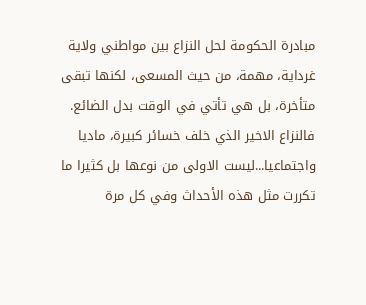مبادرة الحكومة لحل النزاع بين مواطني ولاية غرداية، مهمة، من حيث المسعى، لكنها تبقى متأخرة، بل هي تأتي في الوقت بدل الضائع. فالنزاع الاخير الذي خلف خسائر كبيرة، ماديا واجتماعيا...ليست الاولى من نوعها بل كثيرا ما تكررت مثل هذه الأحداث وفي كل مرة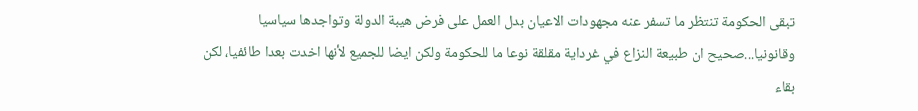تبقى الحكومة تنتظر ما تسفر عنه مجهودات الاعيان بدل العمل على فرض هيبة الدولة وتواجدها سياسيا وقانونيا...صحيح ان طبيعة النزاع في غرداية مقلقة نوعا ما للحكومة ولكن ايضا للجميع لأنها اخدت بعدا طائفيا، لكن بقاء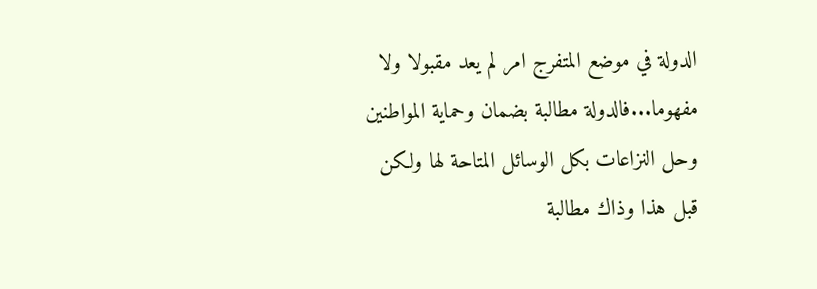الدولة في موضع المتفرج امر لم يعد مقبولا ولا مفهوما...فالدولة مطالبة بضمان وحماية المواطنين وحل النزاعات بكل الوسائل المتاحة لها ولكن قبل هذا وذاك مطالبة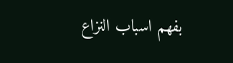بفهم اسباب النزاع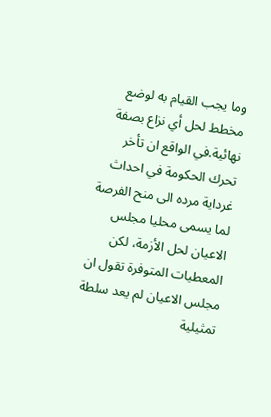وما يجب القيام به لوضع مخطط لحل أي نزاع بصفة نهائية.في الواقع ان تأخر تحرك الحكومة في احداث غرداية مرده الى منح الفرصة لما يسمى محليا مجلس الاعيان لحل الأزمة، لكن المعطيات المتوفرة تقول ان مجلس الاعيان لم يعد سلطة تمثيلية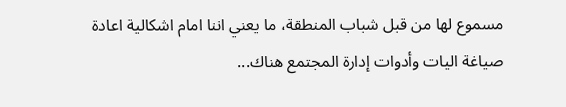مسموع لها من قبل شباب المنطقة، ما يعني اننا امام اشكالية اعادة صياغة اليات وأدوات إدارة المجتمع هناك...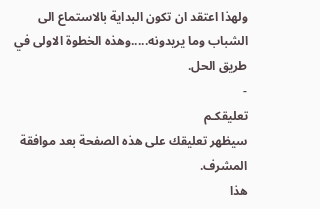ولهذا اعتقد ان تكون البداية بالاستماع الى الشباب وما يريدونه.....وهذه الخطوة الاولى في طريق الحل.
-
تعليقكـم
سيظهر تعليقك على هذه الصفحة بعد موافقة المشرف.
هذا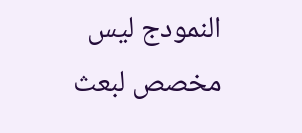النمودج ليس مخصص لبعث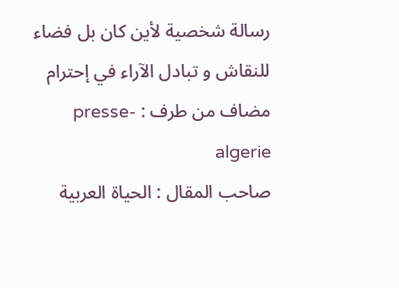رسالة شخصية لأين كان بل فضاء للنقاش و تبادل الآراء في إحترام
مضاف من طرف : presse-algerie
صاحب المقال : الحياة العربية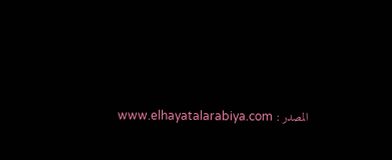المصدر : www.elhayatalarabiya.com